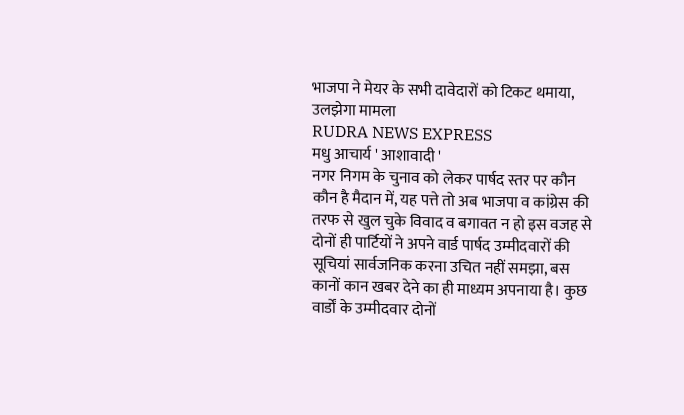भाजपा ने मेयर के सभी दावेदारों को टिकट थमाया, उलझेगा मामला
RUDRA NEWS EXPRESS
मधु आचार्य ' आशावादी '
नगर निगम के चुनाव को लेकर पार्षद स्तर पर कौन कौन है मैदान में, यह पत्ते तो अब भाजपा व कांग्रेस की तरफ से खुल चुके विवाद व बगावत न हो इस वजह से दोनों ही पार्टियों ने अपने वार्ड पार्षद उम्मीदवारों की सूचियां सार्वजनिक करना उचित नहीं समझा, बस कानों कान खबर देने का ही माध्यम अपनाया है। कुछ वार्डों के उम्मीदवार दोनों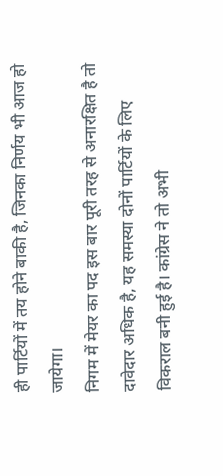ही पार्टियों में तय होने बाकी है, जिनका निर्णय भी आज हो जायेगा।
निगम में मेयर का पद इस बार पूरी तरह से अनारक्षित है तो दावेदार अधिक है, यह समस्या दोनों पार्टियों के लिए विकराल बनी हुई है। कांग्रेस ने तो अभी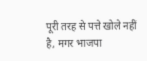पूरी तरह से पत्ते खोले नहीं है, मगर भाजपा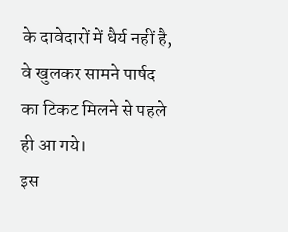के दावेदारों में धैर्य नहीं है, वे खुलकर सामने पार्षद का टिकट मिलने से पहले ही आ गये।
इस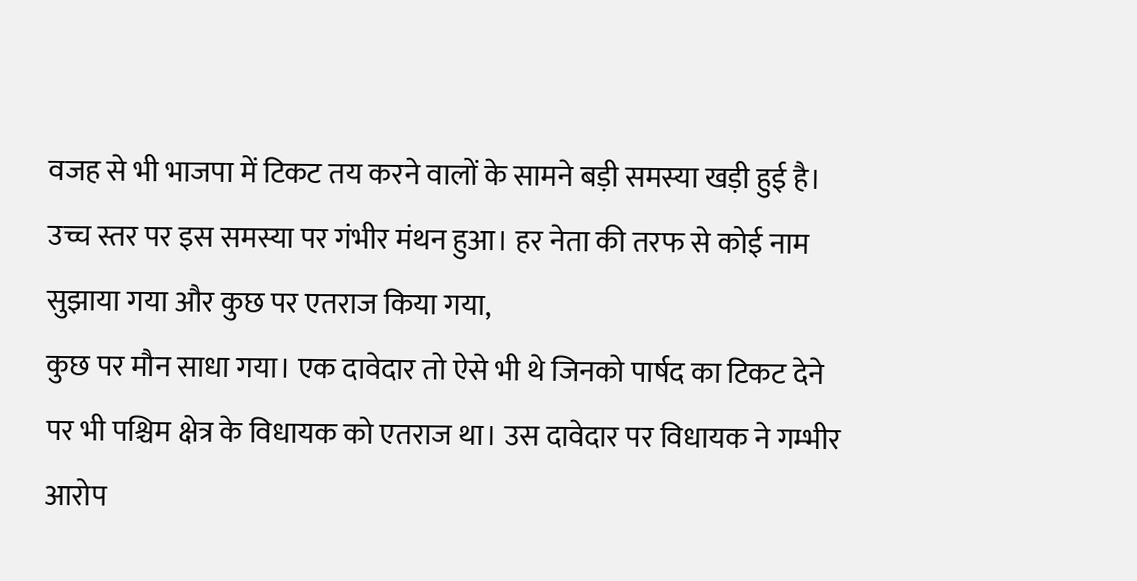वजह से भी भाजपा में टिकट तय करने वालों के सामने बड़ी समस्या खड़ी हुई है।
उच्च स्तर पर इस समस्या पर गंभीर मंथन हुआ। हर नेता की तरफ से कोई नाम सुझाया गया और कुछ पर एतराज किया गया,
कुछ पर मौन साधा गया। एक दावेदार तो ऐसे भी थे जिनको पार्षद का टिकट देने पर भी पश्चिम क्षेत्र के विधायक को एतराज था। उस दावेदार पर विधायक ने गम्भीर आरोप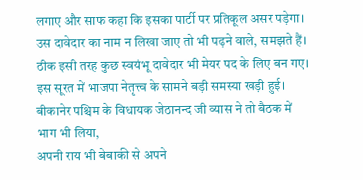लगाए और साफ कहा कि इसका पार्टी पर प्रतिकूल असर पड़ेगा। उस दावेदार का नाम न लिखा जाए तो भी पढ़ने वाले, समझते हैं। ठीक इसी तरह कुछ स्वयंभू दावेदार भी मेयर पद के लिए बन गए।
इस सूरत में भाजपा नेतृत्त्व के सामने बड़ी समस्या खड़ी हुई। बीकानेर पश्चिम के विधायक जेठानन्द जी व्यास ने तो बैठक में भाग भी लिया,
अपनी राय भी बेबाकी से अपने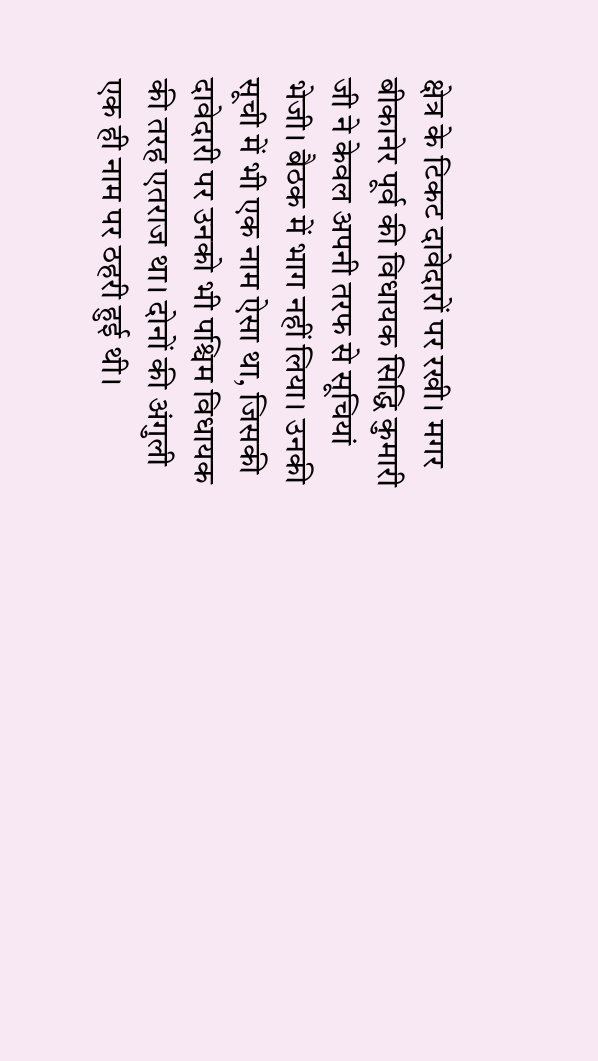क्षेत्र के टिकट दावेदारों पर रखी। मगर बीकानेर पूर्व की विधायक सिद्धि कुमारी जी ने केवल अपनी तरफ से सूचियां भेजी। बैठक में भाग नहीं लिया। उनकी सूची में भी एक नाम ऐसा था, जिसकी दावेदारी पर उनको भी पश्चिम विधायक की तरह एतराज था। दोनों की अंगुली एक ही नाम पर ठहरी हुई थी।